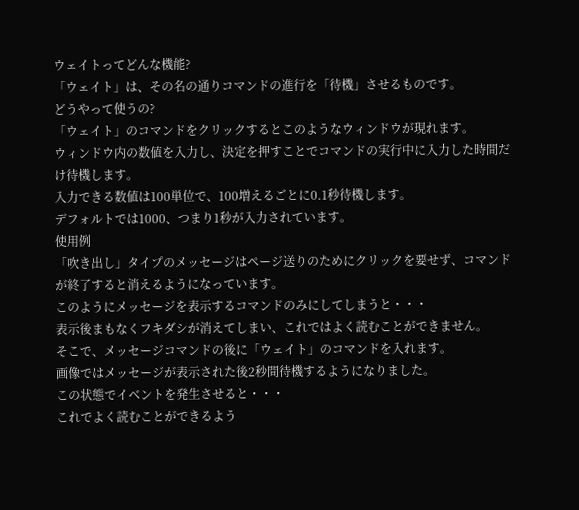ウェイトってどんな機能?
「ウェイト」は、その名の通りコマンドの進行を「待機」させるものです。
どうやって使うの?
「ウェイト」のコマンドをクリックするとこのようなウィンドウが現れます。
ウィンドウ内の数値を入力し、決定を押すことでコマンドの実行中に入力した時間だけ待機します。
入力できる数値は100単位で、100増えるごとに0.1秒待機します。
デフォルトでは1000、つまり1秒が入力されています。
使用例
「吹き出し」タイプのメッセージはページ送りのためにクリックを要せず、コマンドが終了すると消えるようになっています。
このようにメッセージを表示するコマンドのみにしてしまうと・・・
表示後まもなくフキダシが消えてしまい、これではよく読むことができません。
そこで、メッセージコマンドの後に「ウェイト」のコマンドを入れます。
画像ではメッセージが表示された後2秒間待機するようになりました。
この状態でイベントを発生させると・・・
これでよく読むことができるよう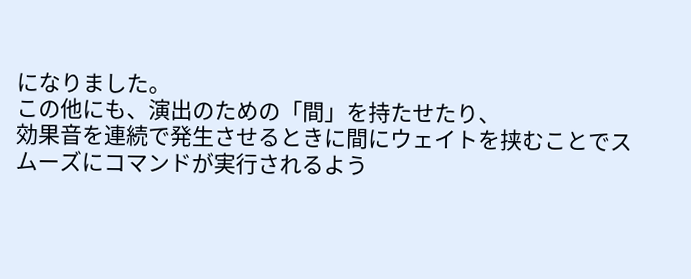になりました。
この他にも、演出のための「間」を持たせたり、
効果音を連続で発生させるときに間にウェイトを挟むことでスムーズにコマンドが実行されるよう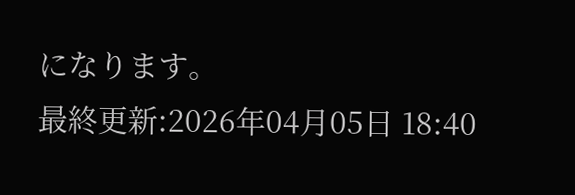になります。
最終更新:2026年04月05日 18:40